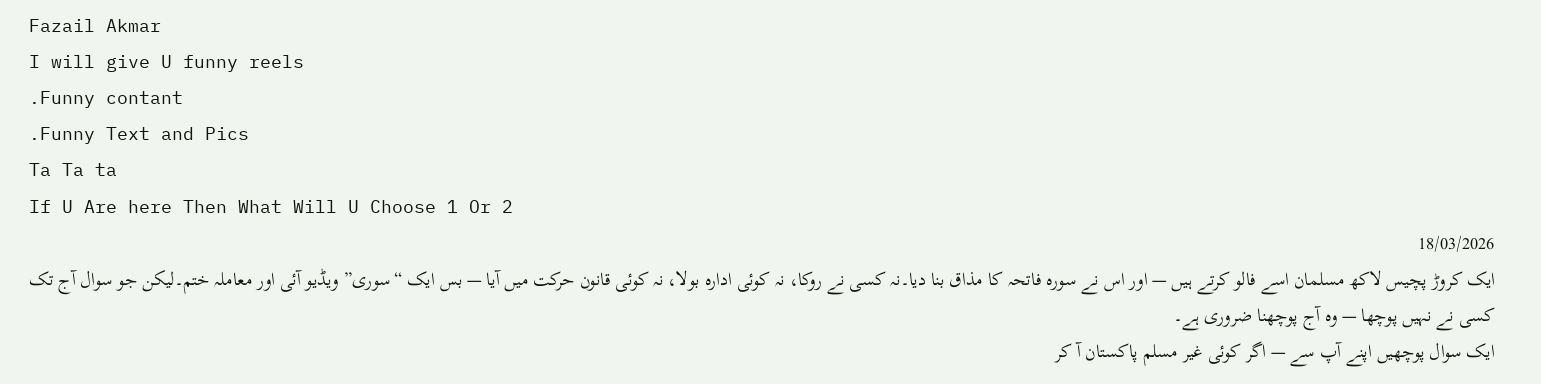Fazail Akmar
I will give U funny reels
.Funny contant
.Funny Text and Pics
Ta Ta ta
If U Are here Then What Will U Choose 1 Or 2
18/03/2026
ایک کروڑ پچیس لاکھ مسلمان اسے فالو کرتے ہیں — اور اس نے سورہ فاتحہ کا مذاق بنا دیا۔نہ کسی نے روکا، نہ کوئی ادارہ بولا، نہ کوئی قانون حرکت میں آیا — بس ایک “سوری” ویڈیو آئی اور معاملہ ختم۔لیکن جو سوال آج تک کسی نے نہیں پوچھا — وہ آج پوچھنا ضروری ہے۔
ایک سوال پوچھیں اپنے آپ سے — اگر کوئی غیر مسلم پاکستان آ کر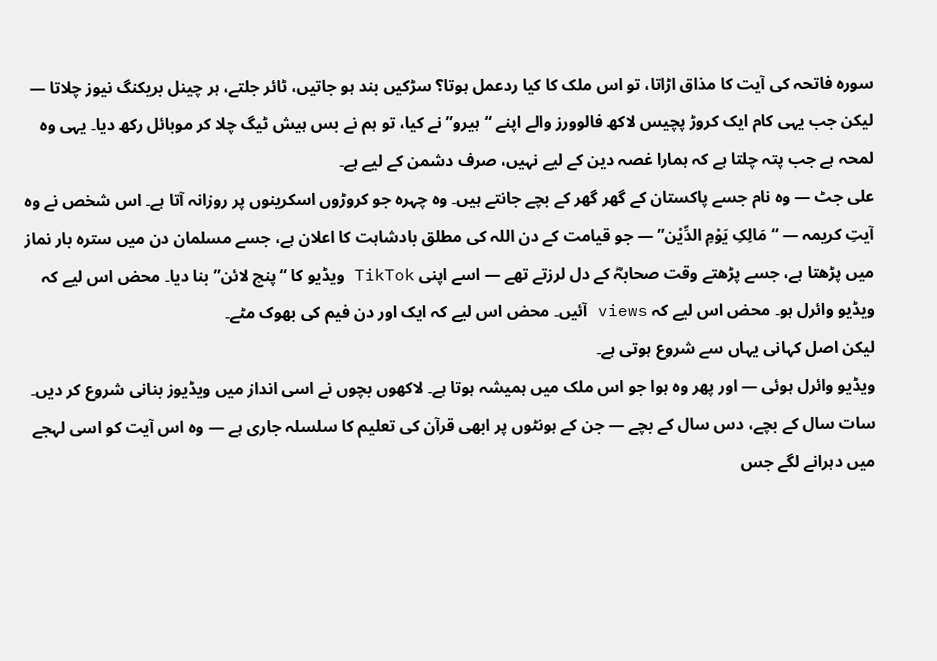سورہ فاتحہ کی آیت کا مذاق اڑاتا، تو اس ملک کا کیا ردعمل ہوتا؟ سڑکیں بند ہو جاتیں، ٹائر جلتے، ہر چینل بریکنگ نیوز چلاتا — لیکن جب یہی کام ایک کروڑ پچیس لاکھ فالوورز والے اپنے “ہیرو” نے کیا، تو ہم نے بس ہیش ٹیگ چلا کر موبائل رکھ دیا۔ یہی وہ لمحہ ہے جب پتہ چلتا ہے کہ ہمارا غصہ دین کے لیے نہیں، صرف دشمن کے لیے ہے۔
علی جٹ — وہ نام جسے پاکستان کے گھر گھر کے بچے جانتے ہیں۔ وہ چہرہ جو کروڑوں اسکرینوں پر روزانہ آتا ہے۔ اس شخص نے وہ آیتِ کریمہ — “مَالِکِ یَوْمِ الدِّیْن” — جو قیامت کے دن اللہ کی مطلق بادشاہت کا اعلان ہے، جسے مسلمان دن میں سترہ بار نماز میں پڑھتا ہے، جسے پڑھتے وقت صحابہؓ کے دل لرزتے تھے — اسے اپنی TikTok ویڈیو کا “پنچ لائن” بنا دیا۔ محض اس لیے کہ ویڈیو وائرل ہو۔ محض اس لیے کہ views آئیں۔ محض اس لیے کہ ایک اور دن فیم کی بھوک مٹے۔
لیکن اصل کہانی یہاں سے شروع ہوتی ہے۔
ویڈیو وائرل ہوئی — اور پھر وہ ہوا جو اس ملک میں ہمیشہ ہوتا ہے۔ لاکھوں بچوں نے اسی انداز میں ویڈیوز بنانی شروع کر دیں۔ سات سال کے بچے، دس سال کے بچے — جن کے ہونٹوں پر ابھی قرآن کی تعلیم کا سلسلہ جاری ہے — وہ اس آیت کو اسی لہجے میں دہرانے لگے جس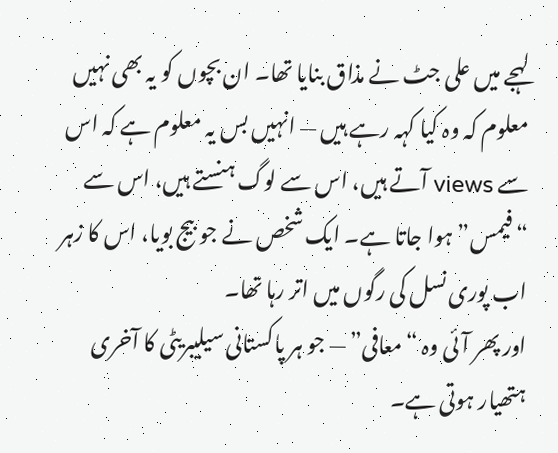لہجے میں علی جٹ نے مذاق بنایا تھا۔ ان بچوں کو یہ بھی نہیں معلوم کہ وہ کیا کہہ رہے ہیں — انہیں بس یہ معلوم ہے کہ اس سے views آتے ہیں، اس سے لوگ ہنستے ہیں، اس سے “فیمس” ہوا جاتا ہے۔ ایک شخص نے جو بیج بویا، اس کا زہر اب پوری نسل کی رگوں میں اتر رہا تھا۔
اور پھر آئی وہ “معافی” — جو ہر پاکستانی سیلیبریٹی کا آخری ہتھیار ہوتی ہے۔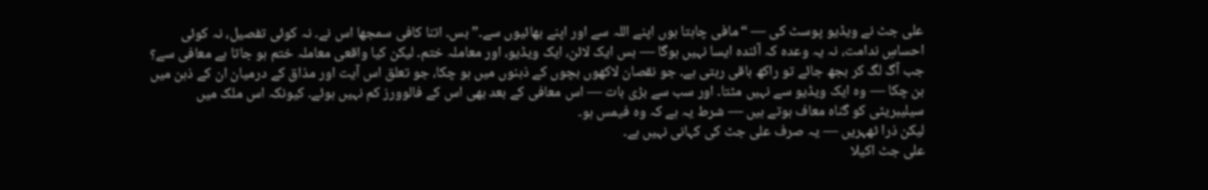علی جٹ نے ویڈیو پوسٹ کی — “مافی چاہتا ہوں اپنے اللہ سے اور اپنے بھائیوں سے۔” بس۔ اتنا کافی سمجھا اس نے۔ نہ کوئی تفصیل، نہ کوئی احساسِ ندامت، نہ یہ وعدہ کہ آئندہ ایسا نہیں ہوگا — بس ایک لائن، ایک ویڈیو، اور معاملہ ختم۔ لیکن کیا واقعی معاملہ ختم ہو جاتا ہے معافی سے؟ جب آگ لگ کر بجھ جائے تو راکھ باقی رہتی ہے۔ جو نقصان لاکھوں بچوں کے ذہنوں میں ہو چکا، جو تعلق اس آیت اور مذاق کے درمیان ان کے ذہن میں بن چکا — وہ ایک ویڈیو سے نہیں مٹتا۔ اور سب سے بڑی بات — اس معافی کے بعد بھی اس کے فالوورز کم نہیں ہوئے۔ کیونکہ اس ملک میں سیلیبریٹی کو گناہ معاف ہوتے ہیں — شرط یہ ہے کہ وہ فیمس ہو۔
لیکن ذرا ٹھہریں — یہ صرف علی جٹ کی کہانی نہیں ہے۔
علی جٹ اکیلا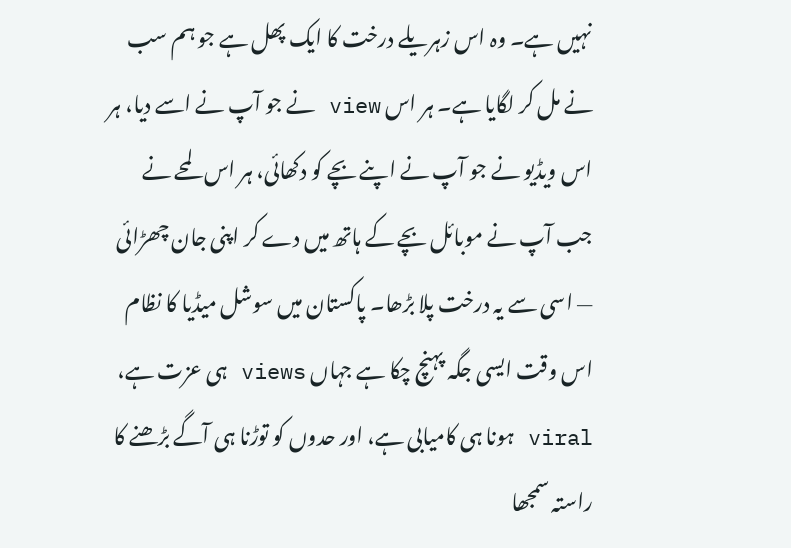نہیں ہے۔ وہ اس زہریلے درخت کا ایک پھل ہے جو ہم سب نے مل کر لگایا ہے۔ ہر اس view نے جو آپ نے اسے دیا، ہر اس ویڈیو نے جو آپ نے اپنے بچے کو دکھائی، ہر اس لمحے نے جب آپ نے موبائل بچے کے ہاتھ میں دے کر اپنی جان چھڑائی — اسی سے یہ درخت پلا بڑھا۔ پاکستان میں سوشل میڈیا کا نظام اس وقت ایسی جگہ پہنچ چکا ہے جہاں views ہی عزت ہے، viral ہونا ہی کامیابی ہے، اور حدوں کو توڑنا ہی آگے بڑھنے کا راستہ سمجھا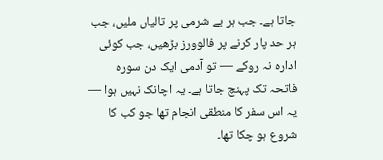جاتا ہے۔ جب ہر بے شرمی پر تالیاں ملیں، جب ہر حد پار کرنے پر فالوورز بڑھیں، جب کوئی ادارہ نہ روکے — تو آدمی ایک دن سورہ فاتحہ تک پہنچ جاتا ہے۔ یہ اچانک نہیں ہوا — یہ اس سفر کا منطقی انجام تھا جو کب کا شروع ہو چکا تھا۔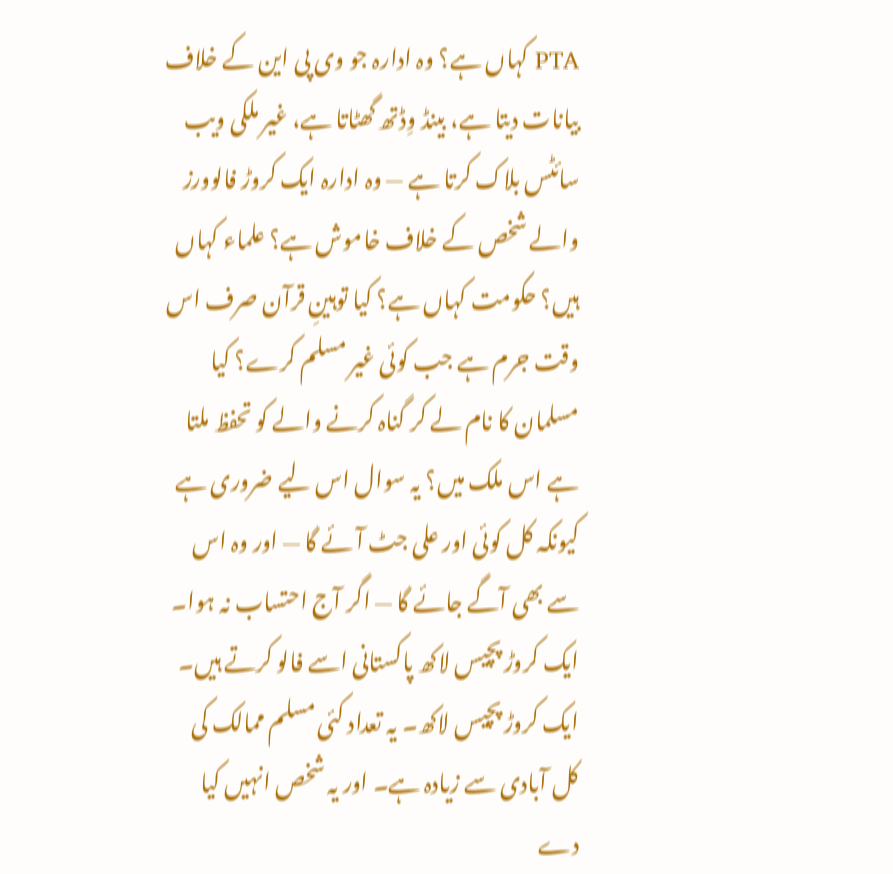PTA کہاں ہے؟ وہ ادارہ جو وی پی این کے خلاف بیانات دیتا ہے، بینڈ وِڈتھ گھٹاتا ہے، غیر ملکی ویب سائٹس بلاک کرتا ہے — وہ ادارہ ایک کروڑ فالوورز والے شخص کے خلاف خاموش ہے؟ علماء کہاں ہیں؟ حکومت کہاں ہے؟ کیا توہینِ قرآن صرف اس وقت جرم ہے جب کوئی غیر مسلم کرے؟ کیا مسلمان کا نام لے کر گناہ کرنے والے کو تحفظ ملتا ہے اس ملک میں؟ یہ سوال اس لیے ضروری ہے کیونکہ کل کوئی اور علی جٹ آئے گا — اور وہ اس سے بھی آگے جائے گا — اگر آج احتساب نہ ہوا۔
ایک کروڑ پچیس لاکھ پاکستانی اسے فالو کرتے ہیں۔ ایک کروڑ پچیس لاکھ۔ یہ تعداد کئی مسلم ممالک کی کل آبادی سے زیادہ ہے۔ اور یہ شخص انہیں کیا دے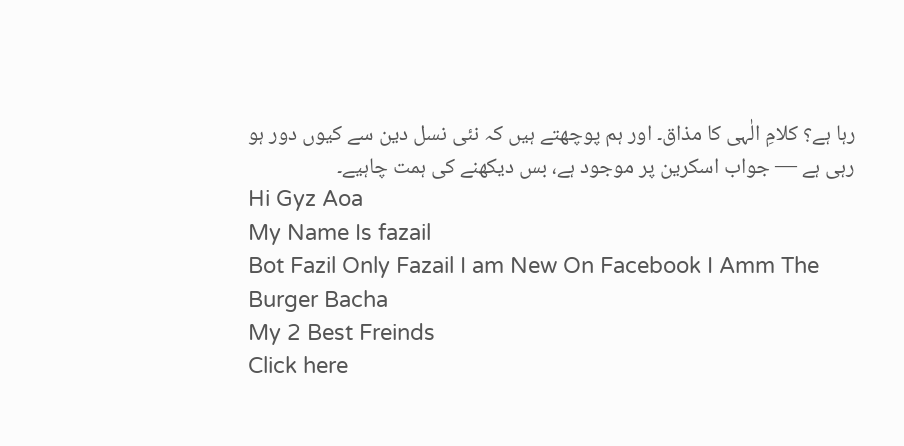رہا ہے؟ کلامِ الٰہی کا مذاق۔ اور ہم پوچھتے ہیں کہ نئی نسل دین سے کیوں دور ہو رہی ہے — جواب اسکرین پر موجود ہے، بس دیکھنے کی ہمت چاہیے۔
Hi Gyz Aoa
My Name Is fazail
Bot Fazil Only Fazail I am New On Facebook I Amm The Burger Bacha
My 2 Best Freinds
Click here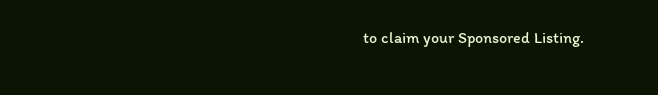to claim your Sponsored Listing.